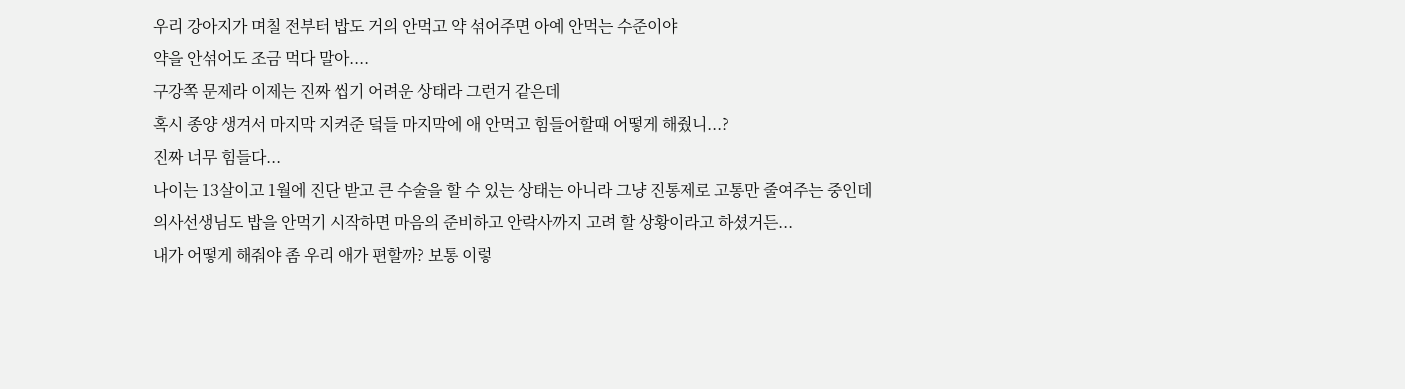우리 강아지가 며칠 전부터 밥도 거의 안먹고 약 섞어주면 아예 안먹는 수준이야
약을 안섞어도 조금 먹다 말아....
구강쪽 문제라 이제는 진짜 씹기 어려운 상태라 그런거 같은데
혹시 종양 생겨서 마지막 지켜준 덬들 마지막에 애 안먹고 힘들어할때 어떻게 해줬니...?
진짜 너무 힘들다...
나이는 13살이고 1월에 진단 받고 큰 수술을 할 수 있는 상태는 아니라 그냥 진통제로 고통만 줄여주는 중인데
의사선생님도 밥을 안먹기 시작하면 마음의 준비하고 안락사까지 고려 할 상황이라고 하셨거든...
내가 어떻게 해줘야 좀 우리 애가 편할까? 보통 이렇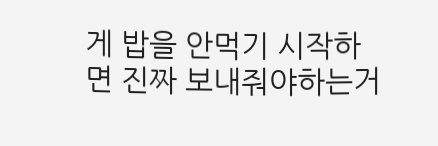게 밥을 안먹기 시작하면 진짜 보내줘야하는거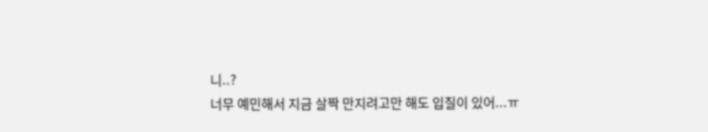니..?
너무 예민해서 지금 살짝 만지려고만 해도 입질이 있어...ㅠ